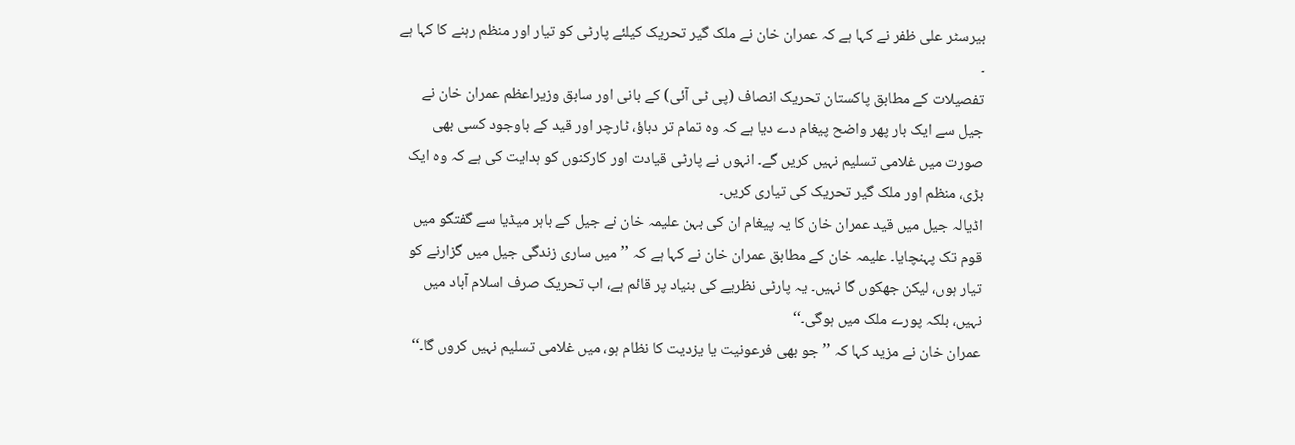بیرسٹر علی ظفر نے کہا ہے کہ عمران خان نے ملک گیر تحریک کیلئے پارٹی کو تیار اور منظم رہنے کا کہا ہے ۔
تفصیلات کے مطابق پاکستان تحریک انصاف (پی ٹی آئی) کے بانی اور سابق وزیراعظم عمران خان نے جیل سے ایک بار پھر واضح پیغام دے دیا ہے کہ وہ تمام تر دباؤ، ٹارچر اور قید کے باوجود کسی بھی صورت میں غلامی تسلیم نہیں کریں گے۔ انہوں نے پارٹی قیادت اور کارکنوں کو ہدایت کی ہے کہ وہ ایک بڑی، منظم اور ملک گیر تحریک کی تیاری کریں۔
اڈیالہ جیل میں قید عمران خان کا یہ پیغام ان کی بہن علیمہ خان نے جیل کے باہر میڈیا سے گفتگو میں قوم تک پہنچایا۔ علیمہ خان کے مطابق عمران خان نے کہا ہے کہ ’’میں ساری زندگی جیل میں گزارنے کو تیار ہوں، لیکن جھکوں گا نہیں۔ یہ پارٹی نظریے کی بنیاد پر قائم ہے، اب تحریک صرف اسلام آباد میں نہیں، بلکہ پورے ملک میں ہوگی۔‘‘
عمران خان نے مزید کہا کہ ’’جو بھی فرعونیت یا یزدیت کا نظام ہو، میں غلامی تسلیم نہیں کروں گا۔‘‘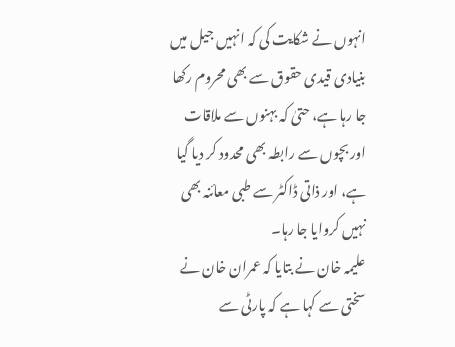انہوں نے شکایت کی کہ انہیں جیل میں بنیادی قیدی حقوق سے بھی محروم رکھا جا رہا ہے، حتیٰ کہ بہنوں سے ملاقات اور بچوں سے رابطہ بھی محدود کر دیا گیا ہے، اور ذاتی ڈاکٹر سے طبی معائنہ بھی نہیں کروایا جا رہا۔
علیمہ خان نے بتایا کہ عمران خان نے سختی سے کہا ہے کہ پارٹی سے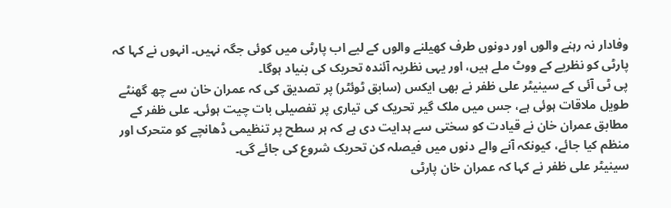وفادار نہ رہنے والوں اور دونوں طرف کھیلنے والوں کے لیے اب پارٹی میں کوئی جگہ نہیں۔ انہوں نے کہا کہ پارٹی کو نظریے کے ووٹ ملے ہیں، اور یہی نظریہ آئندہ تحریک کی بنیاد ہوگا۔
پی ٹی آئی کے سینیٹر علی ظفر نے بھی ایکس (سابق ٹوئٹر) پر تصدیق کی کہ عمران خان سے چھ گھنٹے طویل ملاقات ہوئی ہے، جس میں ملک گیر تحریک کی تیاری پر تفصیلی بات چیت ہوئی۔ علی ظفر کے مطابق عمران خان نے قیادت کو سختی سے ہدایت دی ہے کہ ہر سطح پر تنظیمی ڈھانچے کو متحرک اور منظم کیا جائے، کیونکہ آنے والے دنوں میں فیصلہ کن تحریک شروع کی جائے گی۔
سینیٹر علی ظفر نے کہا کہ عمران خان پارٹی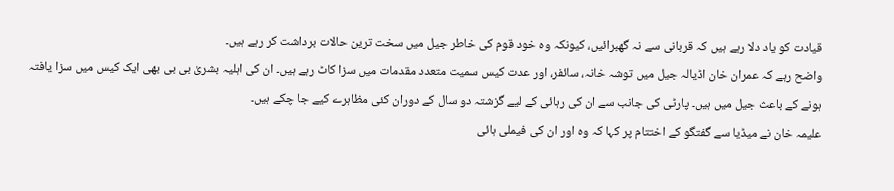قیادت کو یاد دلا رہے ہیں کہ قربانی سے نہ گھبرائیں، کیونکہ وہ خود قوم کی خاطر جیل میں سخت ترین حالات برداشت کر رہے ہیں۔
واضح رہے کہ عمران خان اڈیالہ جیل میں توشہ خانہ، سائفر، اور عدت کیس سمیت متعدد مقدمات میں سزا کاٹ رہے ہیں۔ ان کی اہلیہ بشریٰ بی بی بھی ایک کیس میں سزا یافتہ ہونے کے باعث جیل میں ہیں۔ پارٹی کی جانب سے ان کی رہائی کے لیے گزشتہ دو سال کے دوران کئی مظاہرے کیے جا چکے ہیں۔
علیمہ خان نے میڈیا سے گفتگو کے اختتام پر کہا کہ وہ اور ان کی فیملی ہائی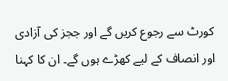کورٹ سے رجوع کریں گے اور ججز کی آزادی اور انصاف کے لیے کھڑے ہوں گے۔ ان کا کہنا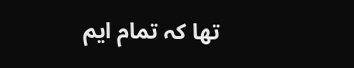تھا کہ تمام ایم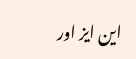این ایز اور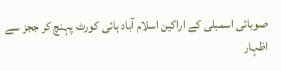صوبائی اسمبلی کے اراکین اسلام آباد ہائی کورٹ پہنچ کر ججز سے اظہار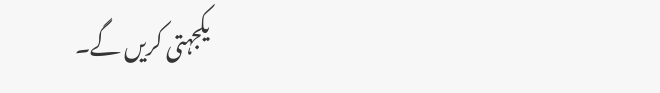یکجہتی کریں گے۔